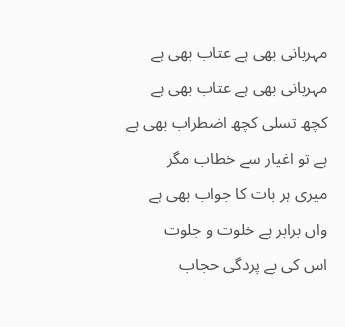مہربانی بھی ہے عتاب بھی ہے
مہربانی بھی ہے عتاب بھی ہے
کچھ تسلی کچھ اضطراب بھی ہے
ہے تو اغیار سے خطاب مگر
میری ہر بات کا جواب بھی ہے
واں برابر ہے خلوت و جلوت
اس کی بے پردگی حجاب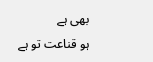بھی ہے
ہو قناعت تو ہے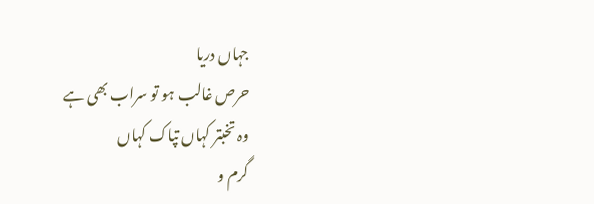جہاں دریا
حرص غالب ہو تو سراب بھی ہے
وہ تخبتر کہاں تپاک کہاں
گرم و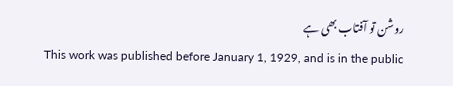روشن تو آفتاب بھی ہے
This work was published before January 1, 1929, and is in the public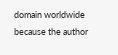domain worldwide because the author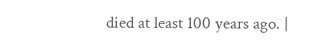died at least 100 years ago. |